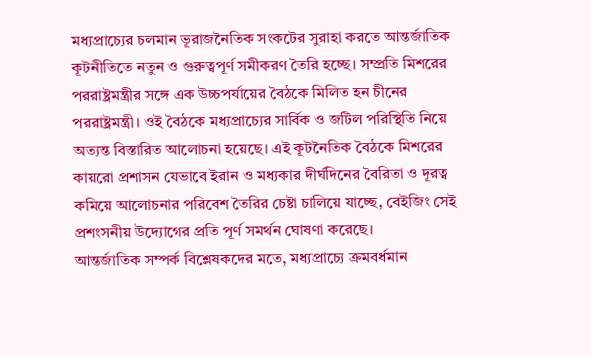মধ্যপ্রাচ্যের চলমান ভূরাজনৈতিক সংকটের সুরাহা করতে আন্তর্জাতিক কূটনীতিতে নতুন ও গুরুত্বপূর্ণ সমীকরণ তৈরি হচ্ছে। সম্প্রতি মিশরের পররাষ্ট্রমন্ত্রীর সঙ্গে এক উচ্চপর্যায়ের বৈঠকে মিলিত হন চীনের পররাষ্ট্রমন্ত্রী। ওই বৈঠকে মধ্যপ্রাচ্যের সার্বিক ও জটিল পরিস্থিতি নিয়ে অত্যন্ত বিস্তারিত আলোচনা হয়েছে। এই কূটনৈতিক বৈঠকে মিশরের কায়রো প্রশাসন যেভাবে ইরান ও মধ্যকার দীর্ঘদিনের বৈরিতা ও দূরত্ব কমিয়ে আলোচনার পরিবেশ তৈরির চেষ্টা চালিয়ে যাচ্ছে, বেইজিং সেই প্রশংসনীয় উদ্যোগের প্রতি পূর্ণ সমর্থন ঘোষণা করেছে।
আন্তর্জাতিক সম্পর্ক বিশ্লেষকদের মতে, মধ্যপ্রাচ্যে ক্রমবর্ধমান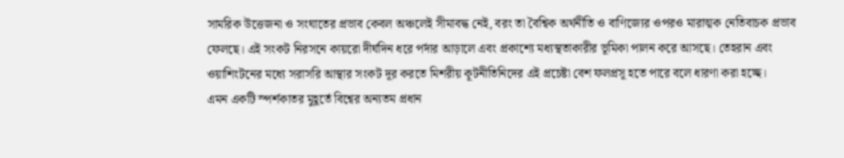সামরিক উত্তেজনা ও সংঘাতের প্রভাব কেবল অঞ্চলেই সীমাবদ্ধ নেই, বরং তা বৈশ্বিক অর্থনীতি ও বাণিজ্যের ওপরও মারাত্মক নেতিবাচক প্রভাব ফেলছে। এই সংকট নিরসনে কায়রো দীর্ঘদিন ধরে পর্দার আড়ালে এবং প্রকাশ্যে মধ্যস্থতাকারীর ভূমিকা পালন করে আসছে। তেহরান এবং ওয়াশিংটনের মধ্যে সরাসরি আস্থার সংকট দূর করতে মিশরীয় কূটনীতিনিদের এই প্রচেষ্টা বেশ ফলপ্রসূ হতে পারে বলে ধারণা করা হচ্ছে।
এমন একটি স্পর্শকাতর মুহূর্তে বিশ্বের অন্যতম প্রধান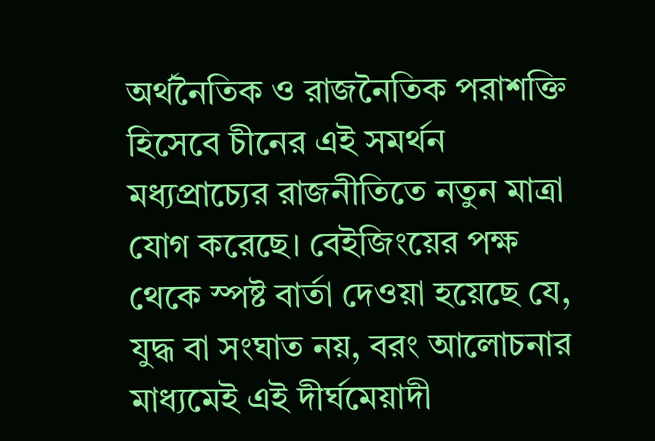অর্থনৈতিক ও রাজনৈতিক পরাশক্তি হিসেবে চীনের এই সমর্থন মধ্যপ্রাচ্যের রাজনীতিতে নতুন মাত্রা যোগ করেছে। বেইজিংয়ের পক্ষ থেকে স্পষ্ট বার্তা দেওয়া হয়েছে যে, যুদ্ধ বা সংঘাত নয়, বরং আলোচনার মাধ্যমেই এই দীর্ঘমেয়াদী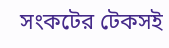সংকটের টেকসই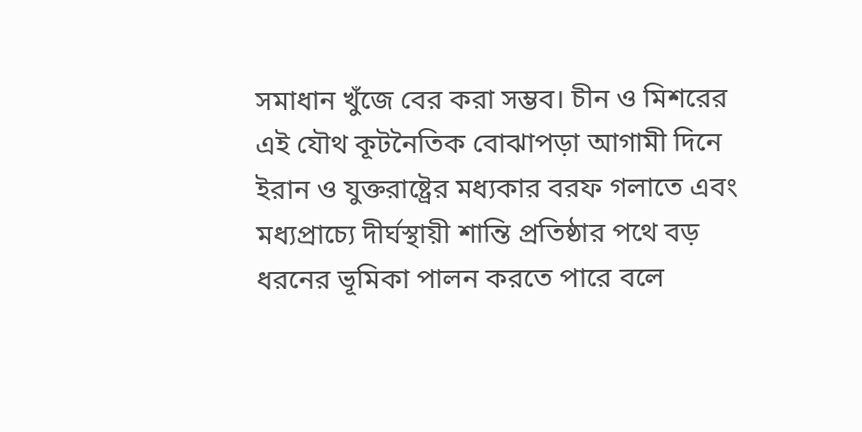সমাধান খুঁজে বের করা সম্ভব। চীন ও মিশরের এই যৌথ কূটনৈতিক বোঝাপড়া আগামী দিনে ইরান ও যুক্তরাষ্ট্রের মধ্যকার বরফ গলাতে এবং মধ্যপ্রাচ্যে দীর্ঘস্থায়ী শান্তি প্রতিষ্ঠার পথে বড় ধরনের ভূমিকা পালন করতে পারে বলে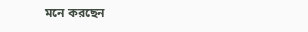মনে করছেন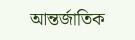আন্তর্জাতিক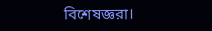বিশেষজ্ঞরা।